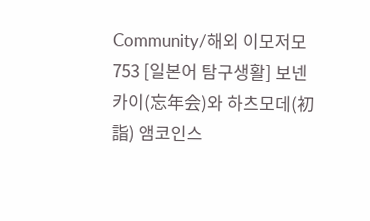Community/해외 이모저모753 [일본어 탐구생활] 보넨카이(忘年会)와 하츠모데(初詣) 앰코인스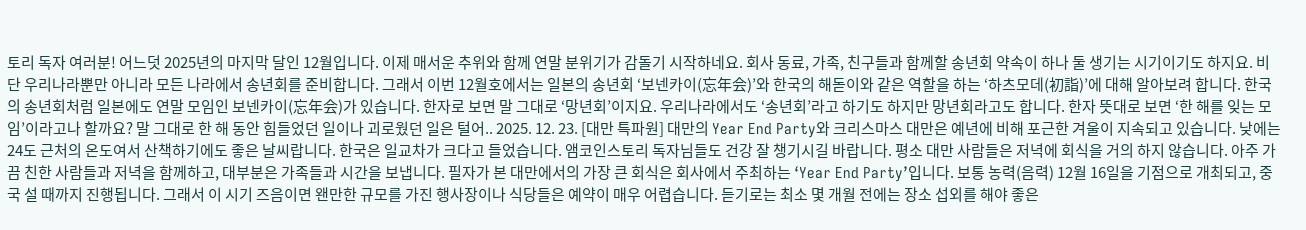토리 독자 여러분! 어느덧 2025년의 마지막 달인 12월입니다. 이제 매서운 추위와 함께 연말 분위기가 감돌기 시작하네요. 회사 동료, 가족, 친구들과 함께할 송년회 약속이 하나 둘 생기는 시기이기도 하지요. 비단 우리나라뿐만 아니라 모든 나라에서 송년회를 준비합니다. 그래서 이번 12월호에서는 일본의 송년회 ‘보넨카이(忘年会)’와 한국의 해돋이와 같은 역할을 하는 ‘하츠모데(初詣)’에 대해 알아보려 합니다. 한국의 송년회처럼 일본에도 연말 모임인 보넨카이(忘年会)가 있습니다. 한자로 보면 말 그대로 ‘망년회’이지요. 우리나라에서도 ‘송년회’라고 하기도 하지만 망년회라고도 합니다. 한자 뜻대로 보면 ‘한 해를 잊는 모임’이라고나 할까요? 말 그대로 한 해 동안 힘들었던 일이나 괴로웠던 일은 털어.. 2025. 12. 23. [대만 특파원] 대만의 Year End Party와 크리스마스 대만은 예년에 비해 포근한 겨울이 지속되고 있습니다. 낮에는 24도 근처의 온도여서 산책하기에도 좋은 날씨랍니다. 한국은 일교차가 크다고 들었습니다. 앰코인스토리 독자님들도 건강 잘 챙기시길 바랍니다. 평소 대만 사람들은 저녁에 회식을 거의 하지 않습니다. 아주 가끔 친한 사람들과 저녁을 함께하고, 대부분은 가족들과 시간을 보냅니다. 필자가 본 대만에서의 가장 큰 회식은 회사에서 주최하는 ‘Year End Party’입니다. 보통 농력(음력) 12월 16일을 기점으로 개최되고, 중국 설 때까지 진행됩니다. 그래서 이 시기 즈음이면 왠만한 규모를 가진 행사장이나 식당들은 예약이 매우 어렵습니다. 듣기로는 최소 몇 개월 전에는 장소 섭외를 해야 좋은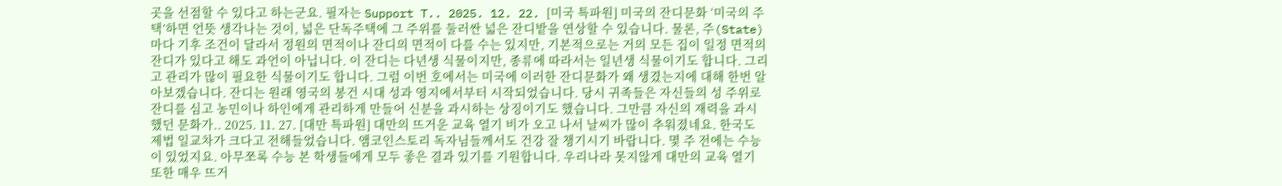곳을 선점할 수 있다고 하는군요. 필자는 Support T.. 2025. 12. 22. [미국 특파원] 미국의 잔디문화 ‘미국의 주택’하면 언뜻 생각나는 것이, 넓은 단독주택에 그 주위를 둘러싼 넓은 잔디밭을 연상할 수 있습니다. 물론, 주(State)마다 기후 조건이 달라서 정원의 면적이나 잔디의 면적이 다를 수는 있지만, 기본적으로는 거의 모든 집이 일정 면적의 잔디가 있다고 해도 과언이 아닙니다. 이 잔디는 다년생 식물이지만, 종류에 따라서는 일년생 식물이기도 합니다. 그리고 관리가 많이 필요한 식물이기도 합니다. 그럼 이번 호에서는 미국에 이러한 잔디문화가 왜 생겼는지에 대해 한번 알아보겠습니다. 잔디는 원래 영국의 봉건 시대 성과 영지에서부터 시작되었습니다. 당시 귀족들은 자신들의 성 주위로 잔디를 심고 농민이나 하인에게 관리하게 만들어 신분을 과시하는 상징이기도 했습니다. 그만큼 자신의 재력을 과시했던 문화가.. 2025. 11. 27. [대만 특파원] 대만의 뜨거운 교육 열기 비가 오고 나서 날씨가 많이 추워졌네요. 한국도 제법 일교차가 크다고 전해들었습니다. 앰코인스토리 독자님들께서도 건강 잘 챙기시기 바랍니다. 몇 주 전에는 수능이 있었지요. 아무쪼록 수능 본 학생들에게 모두 좋은 결과 있기를 기원합니다. 우리나라 못지않게 대만의 교육 열기 또한 매우 뜨거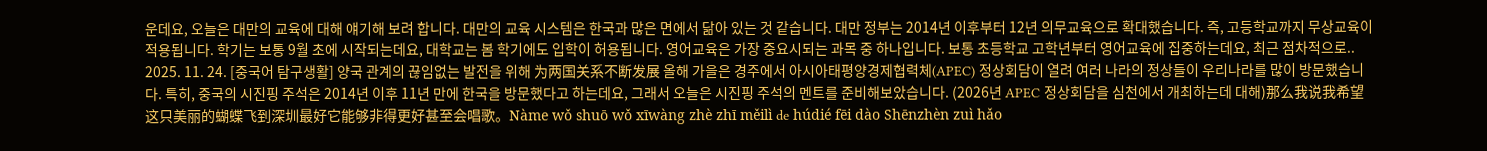운데요, 오늘은 대만의 교육에 대해 얘기해 보려 합니다. 대만의 교육 시스템은 한국과 많은 면에서 닮아 있는 것 같습니다. 대만 정부는 2014년 이후부터 12년 의무교육으로 확대했습니다. 즉, 고등학교까지 무상교육이 적용됩니다. 학기는 보통 9월 초에 시작되는데요, 대학교는 봄 학기에도 입학이 허용됩니다. 영어교육은 가장 중요시되는 과목 중 하나입니다. 보통 초등학교 고학년부터 영어교육에 집중하는데요, 최근 점차적으로.. 2025. 11. 24. [중국어 탐구생활] 양국 관계의 끊임없는 발전을 위해 为两国关系不断发展 올해 가을은 경주에서 아시아태평양경제협력체(APEC) 정상회담이 열려 여러 나라의 정상들이 우리나라를 많이 방문했습니다. 특히, 중국의 시진핑 주석은 2014년 이후 11년 만에 한국을 방문했다고 하는데요, 그래서 오늘은 시진핑 주석의 멘트를 준비해보았습니다. (2026년 APEC 정상회담을 심천에서 개최하는데 대해)那么我说我希望这只美丽的蝴蝶飞到深圳最好它能够非得更好甚至会唱歌。Nàme wǒ shuō wǒ xīwàng zhè zhī měilì de húdié fēi dào Shēnzhèn zuì hǎo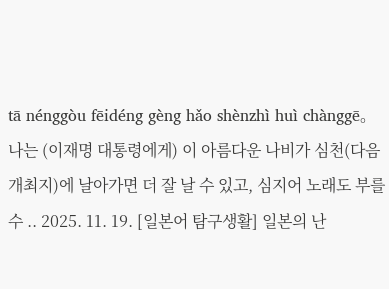tā nénggòu fēidéng gèng hǎo shènzhì huì chànggē。나는 (이재명 대통령에게) 이 아름다운 나비가 심천(다음 개최지)에 날아가면 더 잘 날 수 있고, 심지어 노래도 부를 수 .. 2025. 11. 19. [일본어 탐구생활] 일본의 난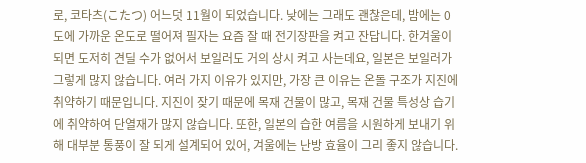로, 코타츠(こたつ) 어느덧 11월이 되었습니다. 낮에는 그래도 괜찮은데, 밤에는 0도에 가까운 온도로 떨어져 필자는 요즘 잘 때 전기장판을 켜고 잔답니다. 한겨울이 되면 도저히 견딜 수가 없어서 보일러도 거의 상시 켜고 사는데요, 일본은 보일러가 그렇게 많지 않습니다. 여러 가지 이유가 있지만, 가장 큰 이유는 온돌 구조가 지진에 취약하기 때문입니다. 지진이 잦기 때문에 목재 건물이 많고, 목재 건물 특성상 습기에 취약하여 단열재가 많지 않습니다. 또한, 일본의 습한 여름을 시원하게 보내기 위해 대부분 통풍이 잘 되게 설계되어 있어, 겨울에는 난방 효율이 그리 좋지 않습니다.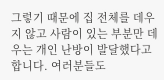그렇기 때문에 집 전체를 데우지 않고 사람이 있는 부분만 데우는 개인 난방이 발달했다고 합니다. 여러분들도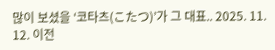많이 보셨을 ‘코타츠(こたつ)’가 그 대표.. 2025. 11. 12. 이전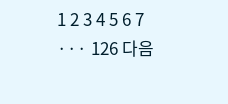1 2 3 4 5 6 7 ··· 126 다음